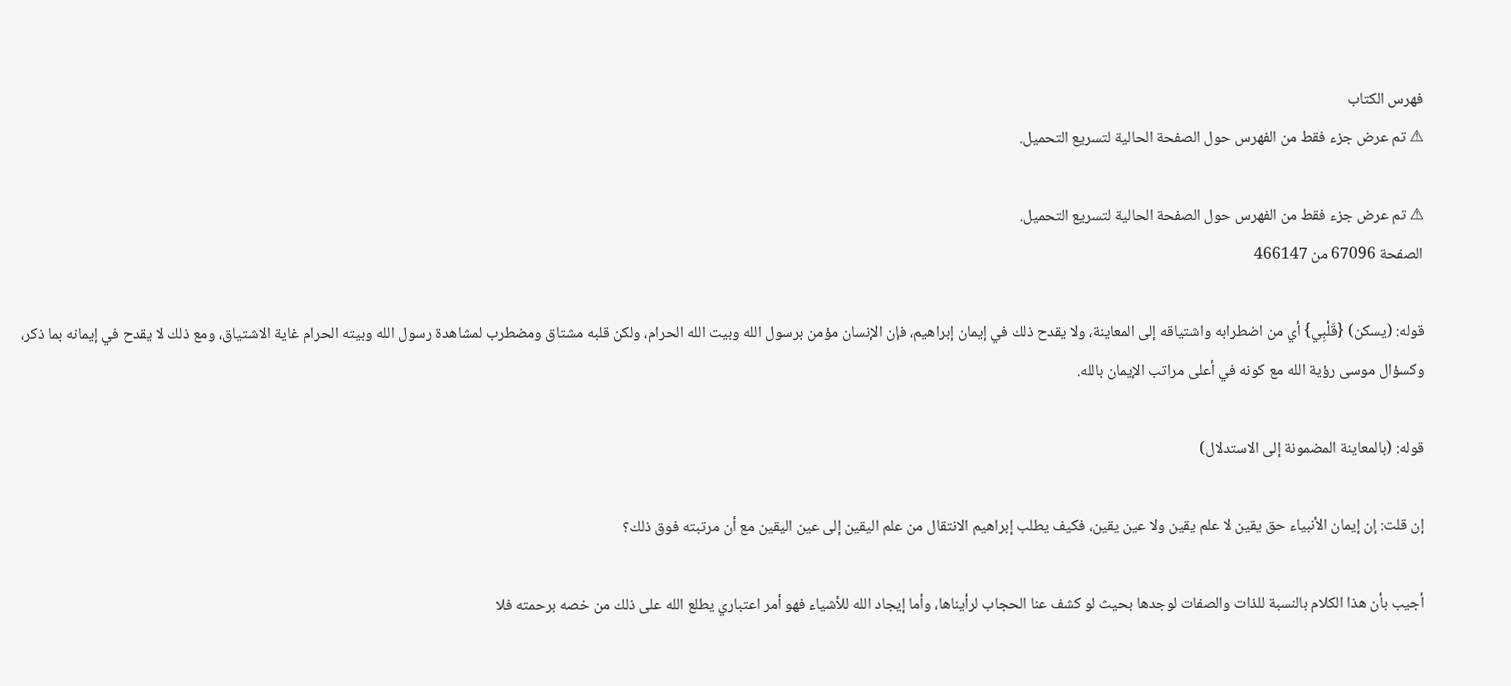فهرس الكتاب
⚠ تم عرض جزء فقط من الفهرس حول الصفحة الحالية لتسريع التحميل.

⚠ تم عرض جزء فقط من الفهرس حول الصفحة الحالية لتسريع التحميل.
الصفحة 67096 من 466147

قوله: (يسكن) {قَلْبِي} أي من اضطرابه واشتياقه إلى المعاينة، ولا يقدح ذلك في إيمان إبراهيم، فإن الإنسان مؤمن برسول الله وبيت الله الحرام، ولكن قلبه مشتاق ومضطرب لمشاهدة رسول الله وبيته الحرام غاية الاشتياق، ومع ذلك لا يقدح في إيمانه بما ذكر، وكسؤال موسى رؤية الله مع كونه في أعلى مراتب الإيمان بالله.

قوله: (بالمعاينة المضمونة إلى الاستدلال)

إن قلت: إن إيمان الأنبياء حق يقين لا علم يقين ولا عين يقين، فكيف يطلب إبراهيم الانتقال من علم اليقين إلى عين اليقين مع أن مرتبته فوق ذلك؟

أجيب بأن هذا الكلام بالنسبة للذات والصفات لوجدها بحيث لو كشف عنا الحجاب لرأيناها، وأما إيجاد الله للأشياء فهو أمر اعتباري يطلع الله على ذلك من خصه برحمته فلا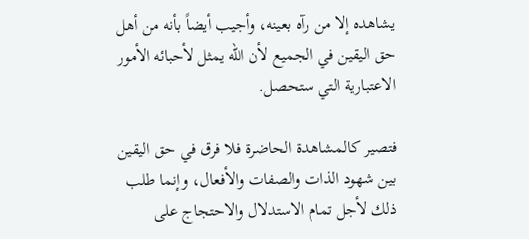يشاهده إلا من رآه بعينه، وأجيب أيضاً بأنه من أهل حق اليقين في الجميع لأن الله يمثل لأحبائه الأمور الاعتبارية التي ستحصل.

فتصير كالمشاهدة الحاضرة فلا فرق في حق اليقين بين شهود الذات والصفات والأفعال، وإنما طلب ذلك لأجل تمام الاستدلال والاحتجاج على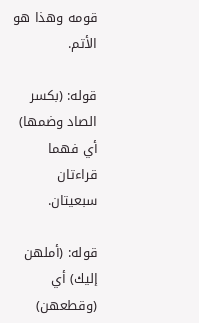قومه وهذا هو الأتم.

قوله: (بكسر الصاد وضمها) أي فهما قراءتان سبعيتان.

قوله: (أملهن إليك) أي (وقطعهن)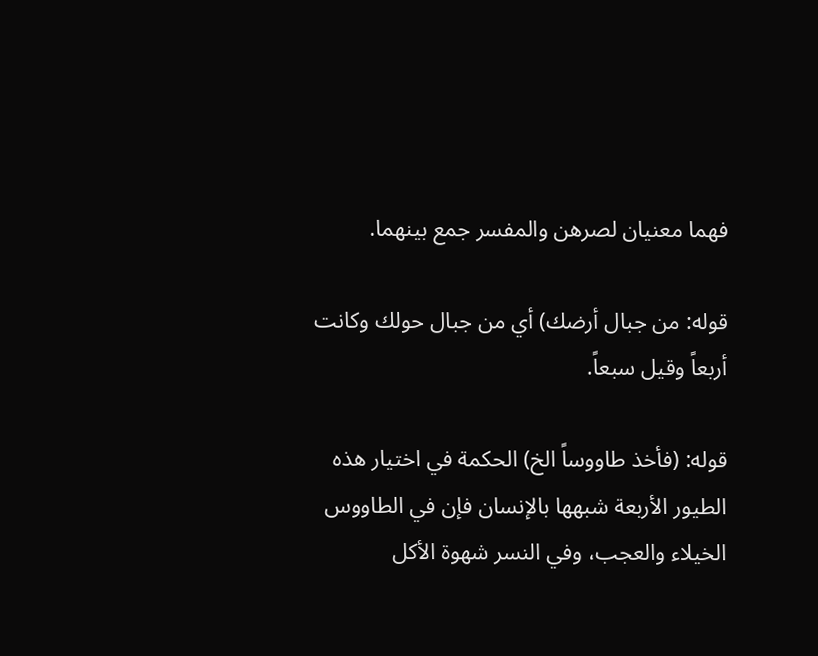فهما معنيان لصرهن والمفسر جمع بينهما.

قوله: من جبال أرضك) أي من جبال حولك وكانت أربعاً وقيل سبعاً.

قوله: (فأخذ طاووساً الخ) الحكمة في اختيار هذه الطيور الأربعة شبهها بالإنسان فإن في الطاووس الخيلاء والعجب، وفي النسر شهوة الأكل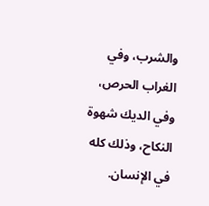والشرب، وفي الغراب الحرص، وفي الديك شهوة النكاح، وذلك كله في الإنسان.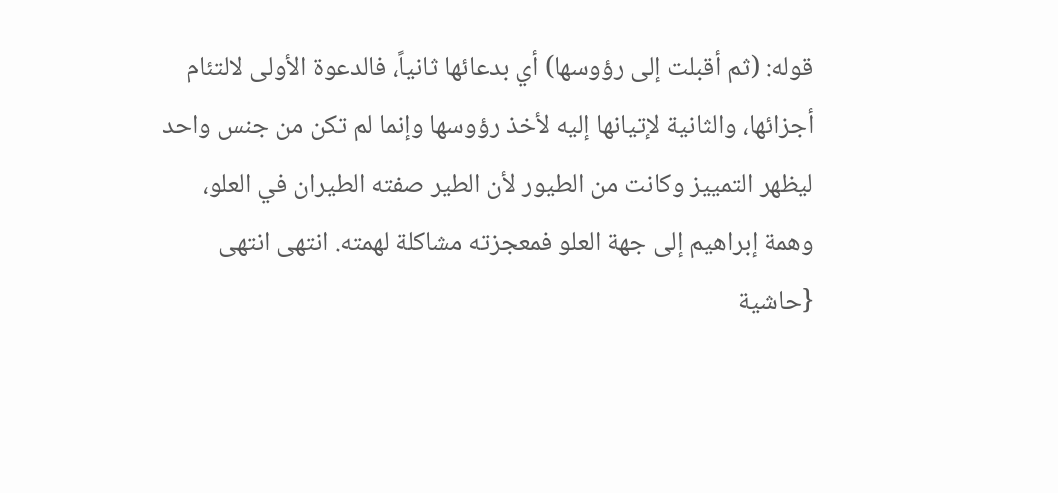قوله: (ثم أقبلت إلى رؤوسها) أي بدعائها ثانياً، فالدعوة الأولى لالتئام أجزائها، والثانية لإتيانها إليه لأخذ رؤوسها وإنما لم تكن من جنس واحد ليظهر التمييز وكانت من الطيور لأن الطير صفته الطيران في العلو، وهمة إبراهيم إلى جهة العلو فمعجزته مشاكلة لهمته. انتهى انتهى {حاشية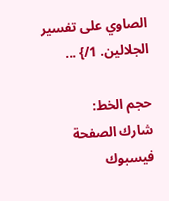الصاوي على تفسير الجلالين. 1/} ...

حجم الخط:
شارك الصفحة
فيسبوك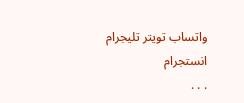واتساب تويتر تليجرام انستجرام
. . .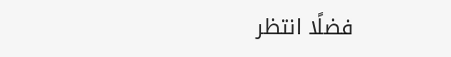فضلًا انتظر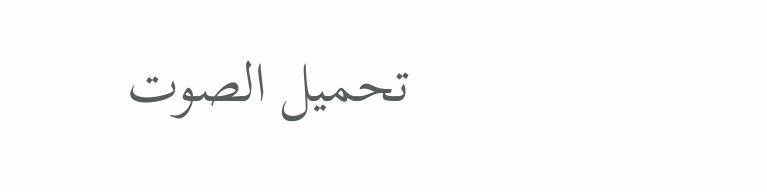تحميل الصوت